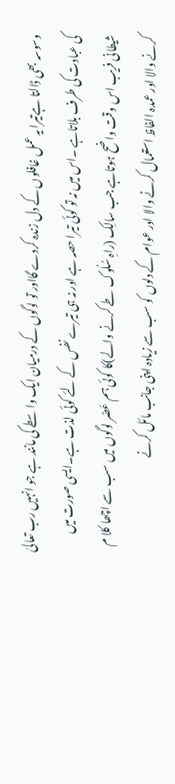وسوسہ بھی ڈالتا ہےتیرا یہ عمل غافلوں کے دل زندہ کردے گااور تو لوگوں کے درمیان ایک واسطے کی مانند ہے جو انہیں رب تعالیٰ کی عبادت کی طرف بلاتاہے ۔اس میں نہ تو کوئی تیرا حصہ ہے اور نہ ہی تیرے نفس کے لئے کوئی لذت ہے۔ایسی صورت میں شیطانی فریب اس وقت واضح ہوتاہے جب سالِک (راہِ سُلُوک طے کرنے والے)کا کوئی ہم عَصْر لوگوں میں سب سے اچھا کلا م کرنے والا اور عمدہ الفاظ استعمال کرنے والا اور عوام کے دلوں کو سب سے زیادہ اپنی جانب مائل کرنے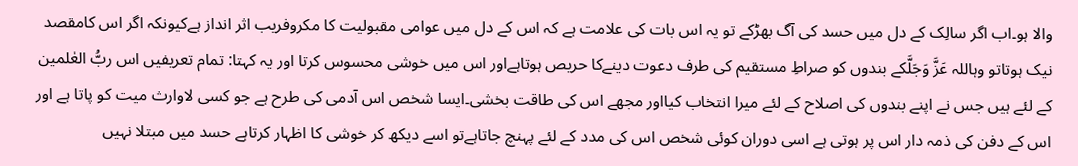والا ہو۔اب اگر سالِک کے دل میں حسد کی آگ بھڑکے تو یہ اس بات کی علامت ہے کہ اس کے دل میں عوامی مقبولیت کا مکروفریب اثر انداز ہےکیونکہ اگر اس کامقصد نیک ہوتاتو وہاللہ عَزَّ وَجَلَّکے بندوں کو صراطِ مستقیم کی طرف دعوت دینےکا حریص ہوتاہےاور اس میں خوشی محسوس کرتا اور یہ کہتا: تمام تعریفیں اس ربُّ العٰلمین کے لئے ہیں جس نے اپنے بندوں کی اصلاح کے لئے میرا انتخاب کیااور مجھے اس کی طاقت بخشی۔ایسا شخص اس آدمی کی طرح ہے جو کسی لاوارث میت کو پاتا ہے اور اس کے دفن کی ذمہ دار اس پر ہوتی ہے اسی دوران کوئی شخص اس کی مدد کے لئے پہنچ جاتاہےتو اسے دیکھ کر خوشی کا اظہار کرتاہے حسد میں مبتلا نہیں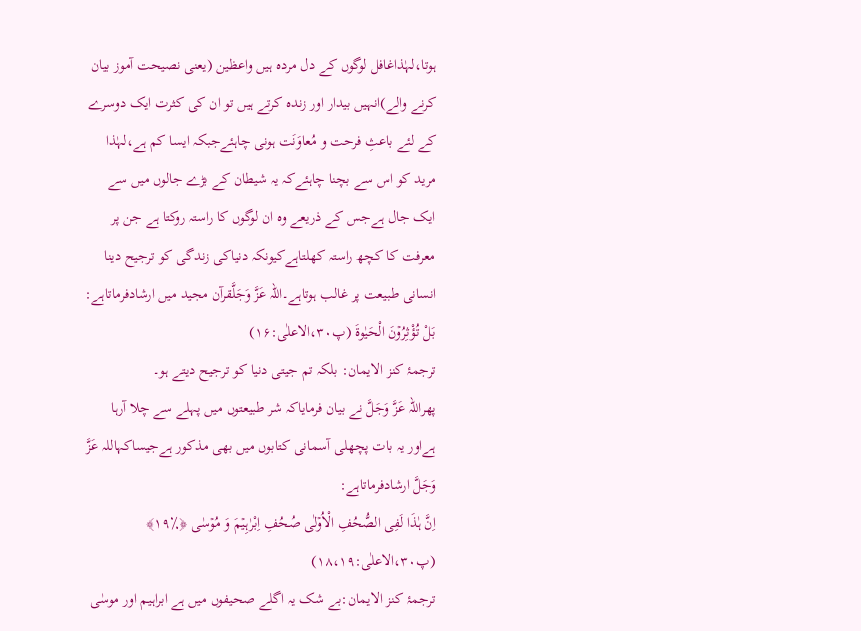ہوتا،لہٰذاغافل لوگوں کے دل مردہ ہیں واعظین (یعنی نصیحت آموز بیان کرنے والے)انہیں بیدار اور زندہ کرتے ہیں تو ان کی کثرت ایک دوسرے کے لئے باعثِ فرحت و مُعاوَنَت ہونی چاہئےجبکہ ایسا کم ہے،لہٰذا مرید کو اس سے بچنا چاہئےکہ یہ شیطان کے بڑے جالوں میں سے ایک جال ہےجس کے ذریعے وہ ان لوگوں کا راستہ روکتا ہے جن پر معرفت کا کچھ راستہ کھلتاہےکیونکہ دنیاکی زندگی کو ترجیح دینا انسانی طبیعت پر غالب ہوتاہے۔اللہ عَزَّ وَجَلَّقرآن مجید میں ارشادفرماتاہے:
بَلْ تُؤْثِرُوۡنَ الْحَیٰوۃَ (پ۳۰،الاعلٰی:۱۶)
ترجمۂ کنز الایمان: بلکہ تم جیتی دنیا کو ترجیح دیتے ہو۔
پھراللہ عَزَّ وَجَلَّ نے بیان فرمایاکہ شر طبیعتوں میں پہلے سے چلا آرہا ہےاور یہ بات پچھلی آسمانی کتابوں میں بھی مذکور ہےجیساکہاللہ عَزَّ وَجَلَّ ارشادفرماتاہے:
اِنَّ ہٰذَا لَفِی الصُّحُفِ الْاُوۡلٰی صُحُفِ اِبْرٰہِیۡمَ وَ مُوۡسٰی ﴿٪۱۹﴾ (پ۳۰،الاعلٰی:۱۸،۱۹)
ترجمۂ کنز الایمان:بے شک یہ اگلے صحیفوں میں ہے ابراہیم اور موسٰی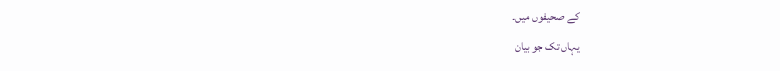کے صحیفوں میں۔
یہاں تک جو بیان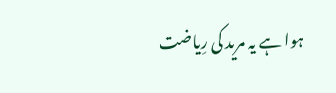ہوا ہے یہ مرید کی رِیاضت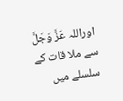اوراللہ عَزَّ وَجَلَّ سے ملا قات کے سلسلے میں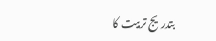بتدریج تربیت کا